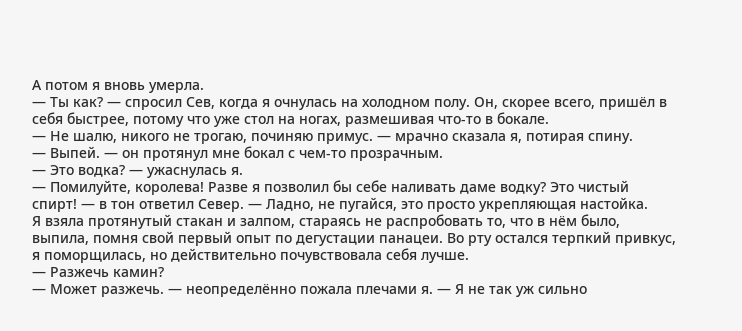А потом я вновь умерла.
— Ты как? — спросил Сев, когда я очнулась на холодном полу. Он, скорее всего, пришёл в себя быстрее, потому что уже стол на ногах, размешивая что-то в бокале.
— Не шалю, никого не трогаю, починяю примус. — мрачно сказала я, потирая спину.
— Выпей. — он протянул мне бокал с чем-то прозрачным.
— Это водка? — ужаснулась я.
— Помилуйте, королева! Разве я позволил бы себе наливать даме водку? Это чистый спирт! — в тон ответил Север. — Ладно, не пугайся, это просто укрепляющая настойка.
Я взяла протянутый стакан и залпом, стараясь не распробовать то, что в нём было, выпила, помня свой первый опыт по дегустации панацеи. Во рту остался терпкий привкус, я поморщилась, но действительно почувствовала себя лучше.
— Разжечь камин?
— Может разжечь. — неопределённо пожала плечами я. — Я не так уж сильно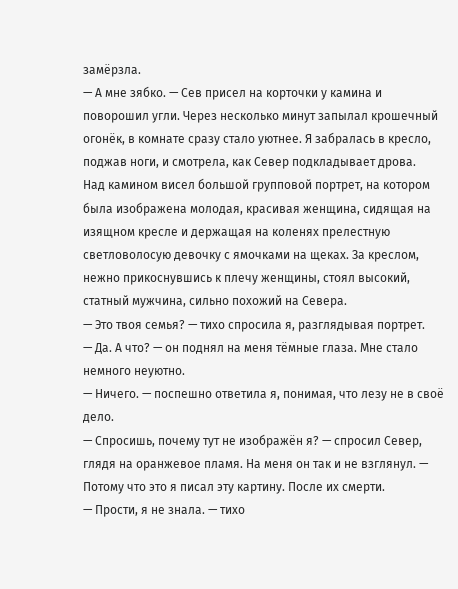замёрзла.
— А мне зябко. — Сев присел на корточки у камина и поворошил угли. Через несколько минут запылал крошечный огонёк, в комнате сразу стало уютнее. Я забралась в кресло, поджав ноги, и смотрела, как Север подкладывает дрова.
Над камином висел большой групповой портрет, на котором была изображена молодая, красивая женщина, сидящая на изящном кресле и держащая на коленях прелестную светловолосую девочку с ямочками на щеках. За креслом, нежно прикоснувшись к плечу женщины, стоял высокий, статный мужчина, сильно похожий на Севера.
— Это твоя семья? — тихо спросила я, разглядывая портрет.
— Да. А что? — он поднял на меня тёмные глаза. Мне стало немного неуютно.
— Ничего. — поспешно ответила я, понимая, что лезу не в своё дело.
— Спросишь, почему тут не изображён я? — спросил Север, глядя на оранжевое пламя. На меня он так и не взглянул. — Потому что это я писал эту картину. После их смерти.
— Прости, я не знала. — тихо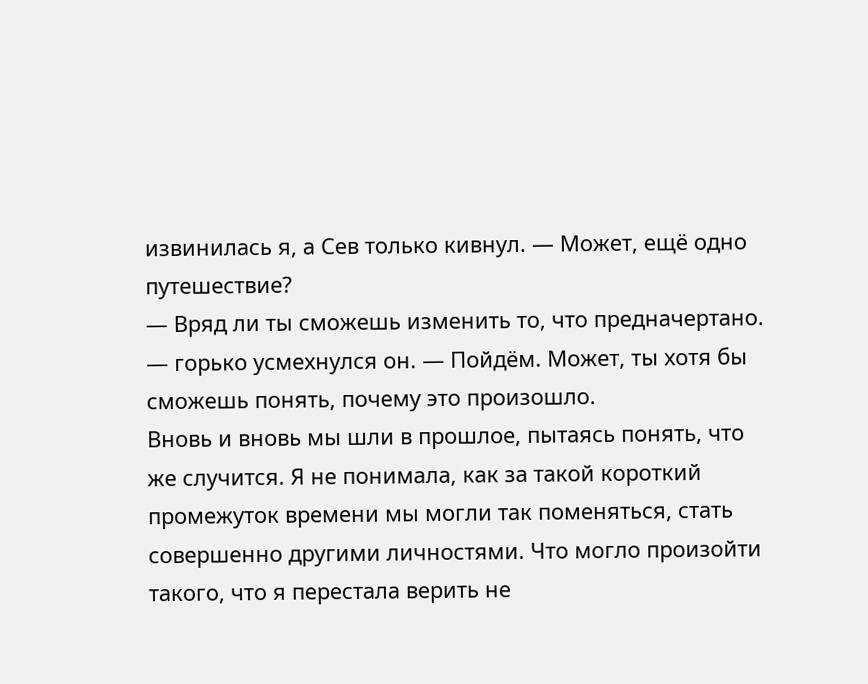извинилась я, а Сев только кивнул. — Может, ещё одно путешествие?
— Вряд ли ты сможешь изменить то, что предначертано. — горько усмехнулся он. — Пойдём. Может, ты хотя бы сможешь понять, почему это произошло.
Вновь и вновь мы шли в прошлое, пытаясь понять, что же случится. Я не понимала, как за такой короткий промежуток времени мы могли так поменяться, стать совершенно другими личностями. Что могло произойти такого, что я перестала верить не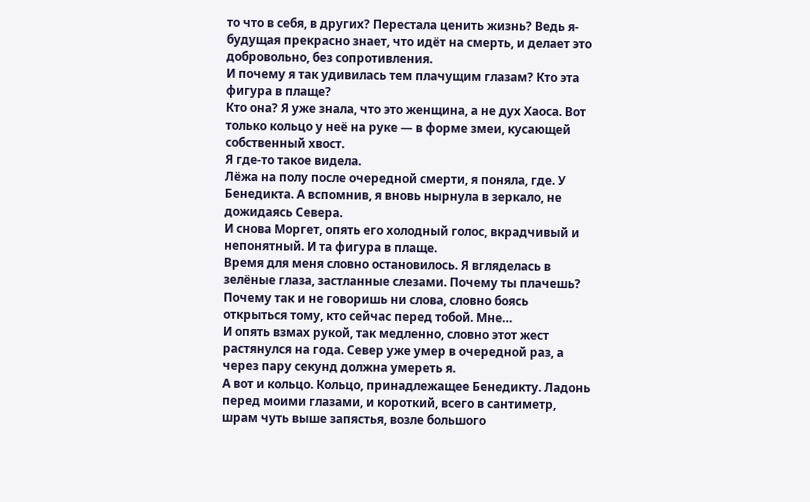то что в себя, в других? Перестала ценить жизнь? Ведь я-будущая прекрасно знает, что идёт на смерть, и делает это добровольно, без сопротивления.
И почему я так удивилась тем плачущим глазам? Кто эта фигура в плаще?
Кто она? Я уже знала, что это женщина, а не дух Хаоса. Вот только кольцо у неё на руке — в форме змеи, кусающей собственный хвост.
Я где-то такое видела.
Лёжа на полу после очередной смерти, я поняла, где. У Бенедикта. А вспомнив, я вновь нырнула в зеркало, не дожидаясь Севера.
И снова Моргет, опять его холодный голос, вкрадчивый и непонятный. И та фигура в плаще.
Время для меня словно остановилось. Я вгляделась в зелёные глаза, застланные слезами. Почему ты плачешь? Почему так и не говоришь ни слова, словно боясь открыться тому, кто сейчас перед тобой. Мне…
И опять взмах рукой, так медленно, словно этот жест растянулся на года. Север уже умер в очередной раз, а через пару секунд должна умереть я.
А вот и кольцо. Кольцо, принадлежащее Бенедикту. Ладонь перед моими глазами, и короткий, всего в сантиметр, шрам чуть выше запястья, возле большого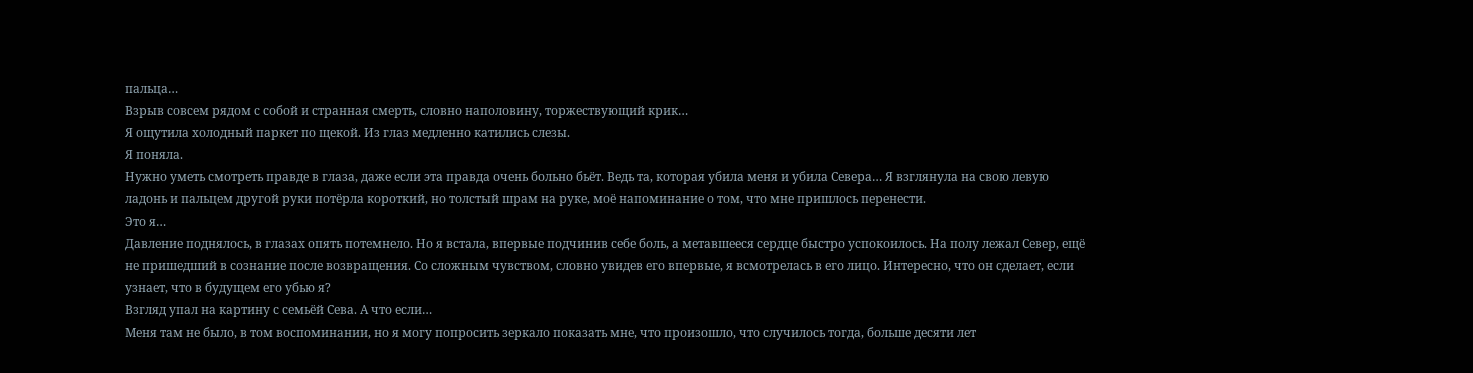пальца…
Взрыв совсем рядом с собой и странная смерть, словно наполовину, торжествующий крик…
Я ощутила холодный паркет по щекой. Из глаз медленно катились слезы.
Я поняла.
Нужно уметь смотреть правде в глаза, даже если эта правда очень больно бьёт. Ведь та, которая убила меня и убила Севера… Я взглянула на свою левую ладонь и пальцем другой руки потёрла короткий, но толстый шрам на руке, моё напоминание о том, что мне пришлось перенести.
Это я…
Давление поднялось, в глазах опять потемнело. Но я встала, впервые подчинив себе боль, а метавшееся сердце быстро успокоилось. На полу лежал Север, ещё не пришедший в сознание после возвращения. Со сложным чувством, словно увидев его впервые, я всмотрелась в его лицо. Интересно, что он сделает, если узнает, что в будущем его убью я?
Взгляд упал на картину с семьёй Сева. А что если…
Меня там не было, в том воспоминании, но я могу попросить зеркало показать мне, что произошло, что случилось тогда, больше десяти лет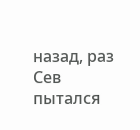назад, раз Сев пытался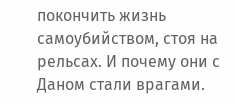покончить жизнь самоубийством, стоя на рельсах. И почему они с Даном стали врагами.